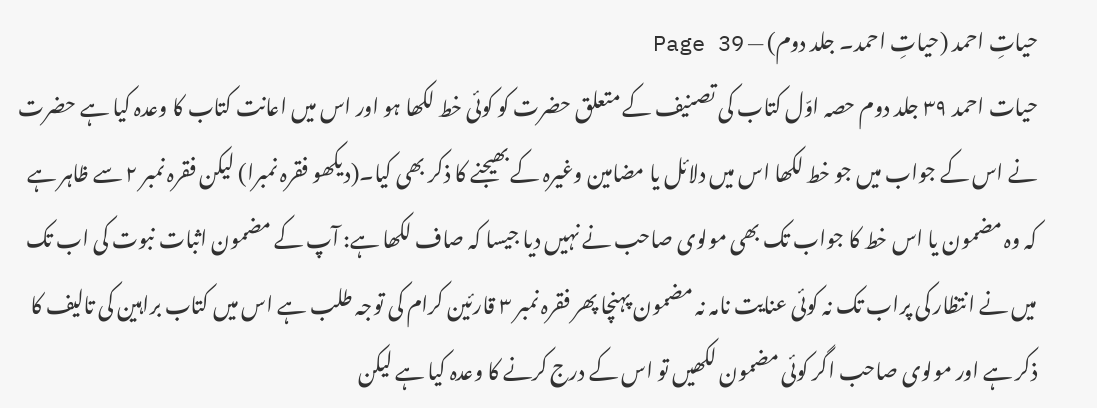حیاتِ احمد (حیاتِ احمد۔ جلد دوم) — Page 39
حیات احمد ۳۹ جلد دوم حصہ اوّل کتاب کی تصنیف کے متعلق حضرت کو کوئی خط لکھا ہو اور اس میں اعانت کتاب کا وعدہ کیا ہے حضرت نے اس کے جواب میں جو خط لکھا اس میں دلائل یا مضامین وغیرہ کے بھیجنے کا ذکر بھی کیا۔(دیکھو فقرہ نمبرا) لیکن فقرہ نمبر ۲ سے ظاہر ہے کہ وہ مضمون یا اس خط کا جواب تک بھی مولوی صاحب نے نہیں دیا جیسا کہ صاف لکھا ہے: آپ کے مضمون اثبات نبوت کی اب تک میں نے انتظار کی پراب تک نہ کوئی عنایت نامہ نہ مضمون پہنچا پھر فقرہ نمبر ۳ قارئین کرام کی توجہ طلب ہے اس میں کتاب براہین کی تالیف کا ذکر ہے اور مولوی صاحب اگر کوئی مضمون لکھیں تو اس کے درج کرنے کا وعدہ کیا ہے لیکن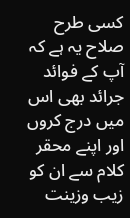کسی طرح صلاح یہ ہے کہ آپ کے فوائد جرائد بھی اس میں درج کروں اور اپنے محقر کلام سے ان کو زیب وزینت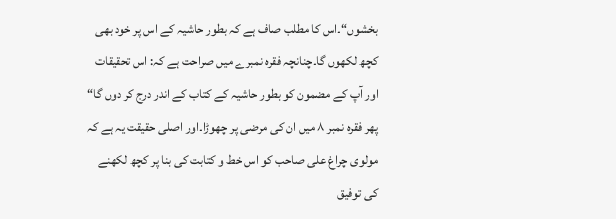بخشوں“۔اس کا مطلب صاف ہے کہ بطور حاشیہ کے اس پر خود بھی کچھ لکھوں گا۔چنانچہ فقرہ نمبرے میں صراحت ہے کہ: اس تحقیقات اور آپ کے مضمون کو بطور حاشیہ کے کتاب کے اندر درج کر دوں گا“ پھر فقرہ نمبر ۸ میں ان کی مرضی پر چھوڑا۔اور اصلی حقیقت یہ ہے کہ مولوی چراغ علی صاحب کو اس خط و کتابت کی بنا پر کچھ لکھنے کی توفیق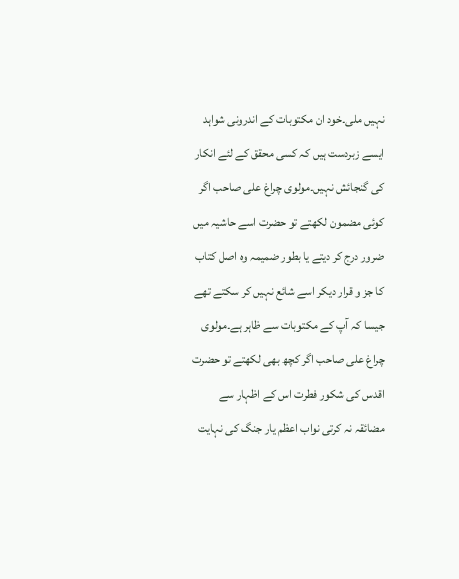نہیں ملی۔خود ان مکتوبات کے اندرونی شواہد ایسے زبردست ہیں کہ کسی محقق کے لئے انکار کی گنجائش نہیں۔مولوی چراغ علی صاحب اگر کوئی مضمون لکھتے تو حضرت اسے حاشیہ میں ضرور درج کر دیتے یا بطور ضمیمہ وہ اصل کتاب کا جز و قرار دیکر اسے شائع نہیں کر سکتے تھے جیسا کہ آپ کے مکتوبات سے ظاہر ہے۔مولوی چراغ علی صاحب اگر کچھ بھی لکھتے تو حضرت اقدس کی شکور فطرت اس کے اظہار سے مضائقہ نہ کرتی نواب اعظم یار جنگ کی نہایت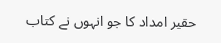حقیر امداد کا جو انہوں نے کتاب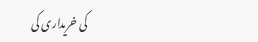کی خریداری کی